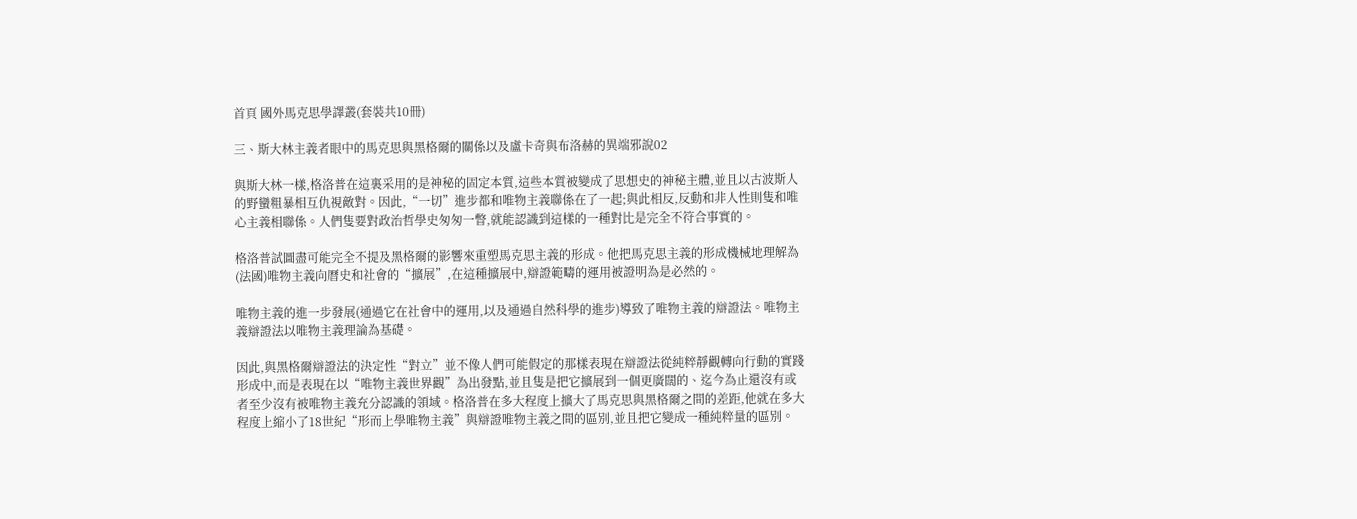首頁 國外馬克思學譯叢(套裝共10冊)

三、斯大林主義者眼中的馬克思與黑格爾的關係以及盧卡奇與布洛赫的異端邪說02

與斯大林一樣,格洛普在這裏采用的是神秘的固定本質,這些本質被變成了思想史的神秘主體,並且以古波斯人的野蠻粗暴相互仇視敵對。因此,“一切”進步都和唯物主義聯係在了一起;與此相反,反動和非人性則隻和唯心主義相聯係。人們隻要對政治哲學史匆匆一瞥,就能認識到這樣的一種對比是完全不符合事實的。

格洛普試圖盡可能完全不提及黑格爾的影響來重塑馬克思主義的形成。他把馬克思主義的形成機械地理解為(法國)唯物主義向曆史和社會的“擴展”,在這種擴展中,辯證範疇的運用被證明為是必然的。

唯物主義的進一步發展(通過它在社會中的運用,以及通過自然科學的進步)導致了唯物主義的辯證法。唯物主義辯證法以唯物主義理論為基礎。

因此,與黑格爾辯證法的決定性“對立”並不像人們可能假定的那樣表現在辯證法從純粹靜觀轉向行動的實踐形成中,而是表現在以“唯物主義世界觀”為出發點,並且隻是把它擴展到一個更廣闊的、迄今為止還沒有或者至少沒有被唯物主義充分認識的領域。格洛普在多大程度上擴大了馬克思與黑格爾之間的差距,他就在多大程度上縮小了18世紀“形而上學唯物主義”與辯證唯物主義之間的區別,並且把它變成一種純粹量的區別。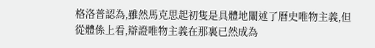格洛普認為,雖然馬克思起初隻是具體地闡述了曆史唯物主義,但從體係上看,辯證唯物主義在那裏已然成為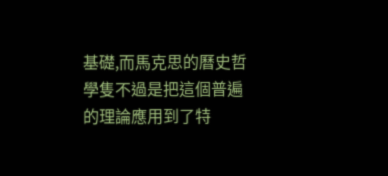基礎,而馬克思的曆史哲學隻不過是把這個普遍的理論應用到了特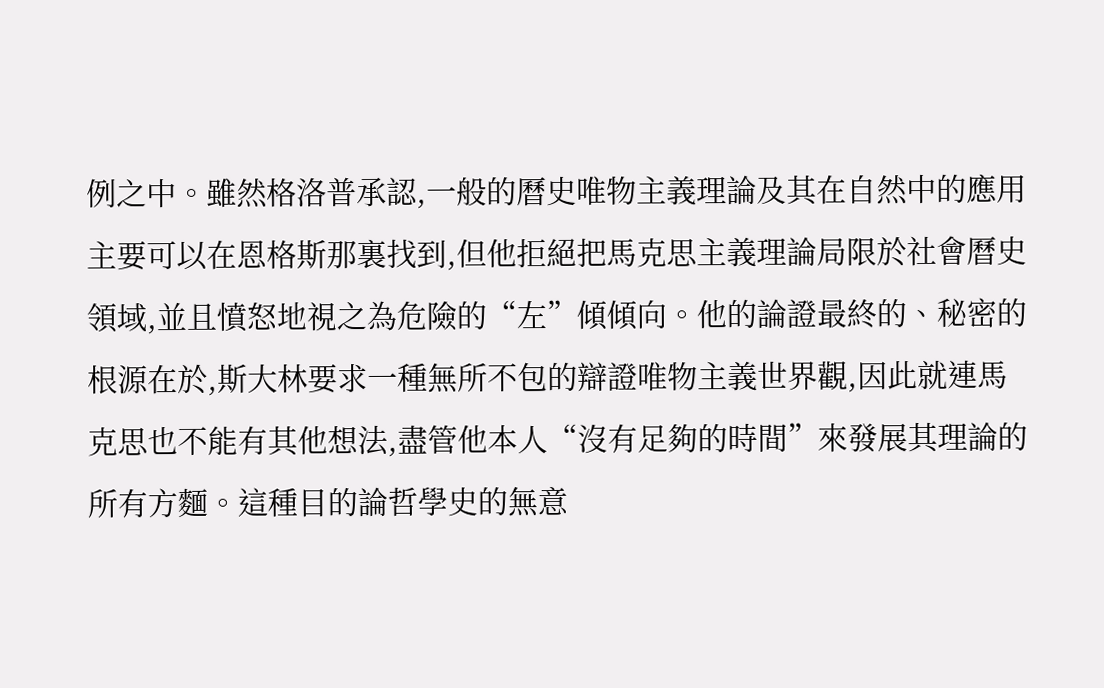例之中。雖然格洛普承認,一般的曆史唯物主義理論及其在自然中的應用主要可以在恩格斯那裏找到,但他拒絕把馬克思主義理論局限於社會曆史領域,並且憤怒地視之為危險的“左”傾傾向。他的論證最終的、秘密的根源在於,斯大林要求一種無所不包的辯證唯物主義世界觀,因此就連馬克思也不能有其他想法,盡管他本人“沒有足夠的時間”來發展其理論的所有方麵。這種目的論哲學史的無意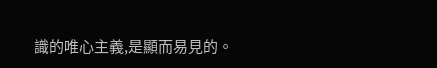識的唯心主義,是顯而易見的。